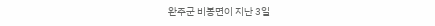완주군 비봉면이 지난 3일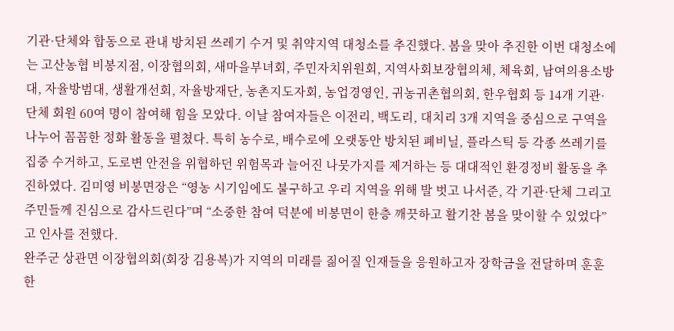기관·단체와 합동으로 관내 방치된 쓰레기 수거 및 취약지역 대청소를 추진했다. 봄을 맞아 추진한 이번 대청소에는 고산농협 비봉지점, 이장협의회, 새마을부녀회, 주민자치위원회, 지역사회보장협의체, 체육회, 남여의용소방대, 자율방범대, 생활개선회, 자율방재단, 농촌지도자회, 농업경영인, 귀농귀촌협의회, 한우협회 등 14개 기관·단체 회원 60여 명이 참여해 힘을 모았다. 이날 참여자들은 이전리, 백도리, 대치리 3개 지역을 중심으로 구역을 나누어 꼼꼼한 정화 활동을 펼쳤다. 특히 농수로, 배수로에 오랫동안 방치된 폐비닐, 플라스틱 등 각종 쓰레기를 집중 수거하고, 도로변 안전을 위협하던 위험목과 늘어진 나뭇가지를 제거하는 등 대대적인 환경정비 활동을 추진하였다. 김미영 비봉면장은 “영농 시기임에도 불구하고 우리 지역을 위해 발 벗고 나서준, 각 기관·단체 그리고 주민들께 진심으로 감사드린다”며 “소중한 참여 덕분에 비봉면이 한층 깨끗하고 활기찬 봄을 맞이할 수 있었다”고 인사를 전했다.
완주군 상관면 이장협의회(회장 김용복)가 지역의 미래를 짊어질 인재들을 응원하고자 장학금을 전달하며 훈훈한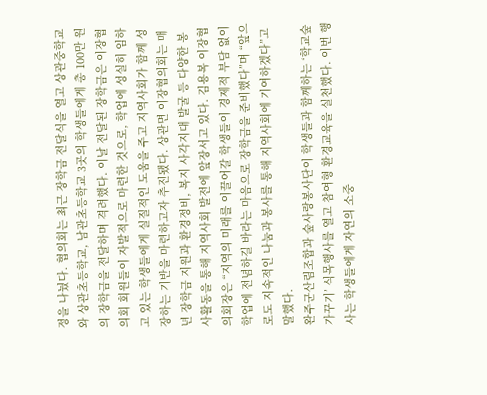정을 나눴다. 협의회는 최근 장학금 전달식을 열고 상관중학교와 상관초등학교, 남관초등학교 3곳의 학생들에게 총 100만 원의 장학금을 전달하며 격려했다. 이날 전달된 장학금은 이장협의회 회원들이 자발적으로 마련한 것으로, 학업에 성실히 임하고 있는 학생들에게 실질적인 도움을 주고 지역사회가 함께 성장하는 기반을 마련하고자 추진됐다. 상관면 이장협의회는 매년 장학금 지원과 환경정비, 복지 사각지대 발굴 등 다양한 봉사활동을 통해 지역사회 발전에 앞장서고 있다. 김용복 이장협의회장은 “지역의 미래를 이끌어갈 학생들이 경제적 부담 없이 학업에 전념하길 바라는 마음으로 장학금을 준비했다”며 “앞으로도 지속적인 나눔과 봉사를 통해 지역사회에 기여하겠다”고 말했다.
완주군산림조합과 숲사랑봉사단이 학생들과 함께하는 ‘학교숲 가꾸기’ 식목행사를 열고 참여형 환경교육을 실천했다. 이번 행사는 학생들에게 자연의 소중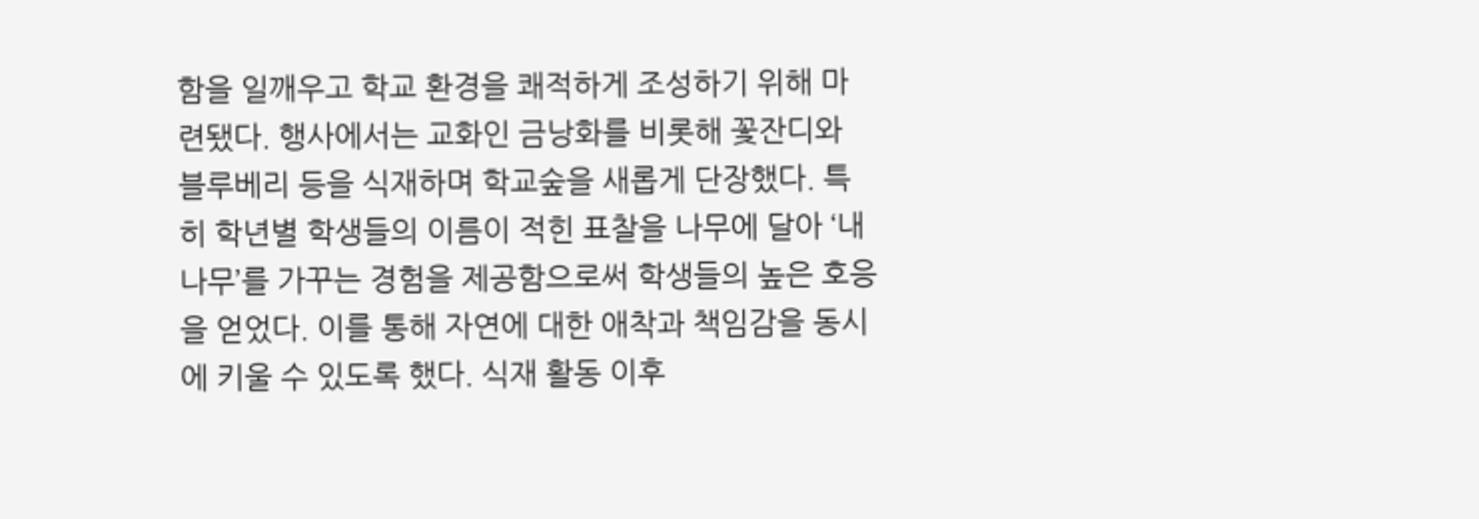함을 일깨우고 학교 환경을 쾌적하게 조성하기 위해 마련됐다. 행사에서는 교화인 금낭화를 비롯해 꽃잔디와 블루베리 등을 식재하며 학교숲을 새롭게 단장했다. 특히 학년별 학생들의 이름이 적힌 표찰을 나무에 달아 ‘내 나무’를 가꾸는 경험을 제공함으로써 학생들의 높은 호응을 얻었다. 이를 통해 자연에 대한 애착과 책임감을 동시에 키울 수 있도록 했다. 식재 활동 이후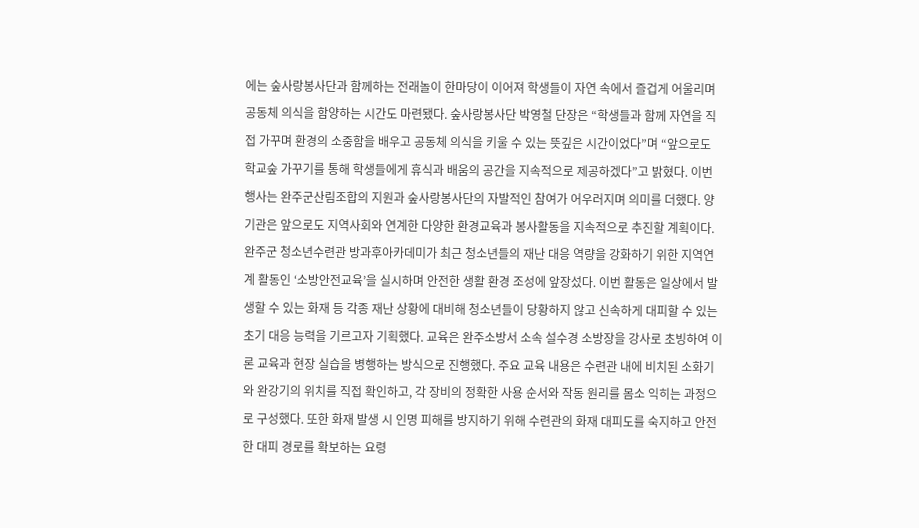에는 숲사랑봉사단과 함께하는 전래놀이 한마당이 이어져 학생들이 자연 속에서 즐겁게 어울리며 공동체 의식을 함양하는 시간도 마련됐다. 숲사랑봉사단 박영철 단장은 “학생들과 함께 자연을 직접 가꾸며 환경의 소중함을 배우고 공동체 의식을 키울 수 있는 뜻깊은 시간이었다”며 “앞으로도 학교숲 가꾸기를 통해 학생들에게 휴식과 배움의 공간을 지속적으로 제공하겠다”고 밝혔다. 이번 행사는 완주군산림조합의 지원과 숲사랑봉사단의 자발적인 참여가 어우러지며 의미를 더했다. 양 기관은 앞으로도 지역사회와 연계한 다양한 환경교육과 봉사활동을 지속적으로 추진할 계획이다.
완주군 청소년수련관 방과후아카데미가 최근 청소년들의 재난 대응 역량을 강화하기 위한 지역연계 활동인 ‘소방안전교육’을 실시하며 안전한 생활 환경 조성에 앞장섰다. 이번 활동은 일상에서 발생할 수 있는 화재 등 각종 재난 상황에 대비해 청소년들이 당황하지 않고 신속하게 대피할 수 있는 초기 대응 능력을 기르고자 기획했다. 교육은 완주소방서 소속 설수경 소방장을 강사로 초빙하여 이론 교육과 현장 실습을 병행하는 방식으로 진행했다. 주요 교육 내용은 수련관 내에 비치된 소화기와 완강기의 위치를 직접 확인하고, 각 장비의 정확한 사용 순서와 작동 원리를 몸소 익히는 과정으로 구성했다. 또한 화재 발생 시 인명 피해를 방지하기 위해 수련관의 화재 대피도를 숙지하고 안전한 대피 경로를 확보하는 요령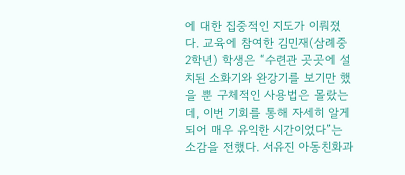에 대한 집중적인 지도가 이뤄졌다. 교육에 참여한 김민재(삼례중 2학년) 학생은 “수련관 곳곳에 설치된 소화기와 완강기를 보기만 했을 뿐 구체적인 사용법은 몰랐는데, 이번 기회를 통해 자세히 알게 되어 매우 유익한 시간이었다”는 소감을 전했다. 서유진 아동친화과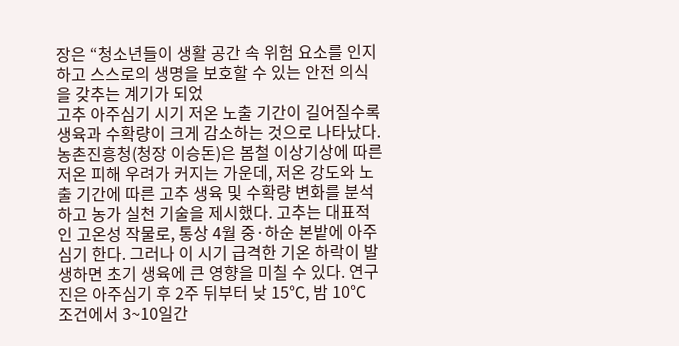장은 “청소년들이 생활 공간 속 위험 요소를 인지하고 스스로의 생명을 보호할 수 있는 안전 의식을 갖추는 계기가 되었
고추 아주심기 시기 저온 노출 기간이 길어질수록 생육과 수확량이 크게 감소하는 것으로 나타났다. 농촌진흥청(청장 이승돈)은 봄철 이상기상에 따른 저온 피해 우려가 커지는 가운데, 저온 강도와 노출 기간에 따른 고추 생육 및 수확량 변화를 분석하고 농가 실천 기술을 제시했다. 고추는 대표적인 고온성 작물로, 통상 4월 중·하순 본밭에 아주심기 한다. 그러나 이 시기 급격한 기온 하락이 발생하면 초기 생육에 큰 영향을 미칠 수 있다. 연구진은 아주심기 후 2주 뒤부터 낮 15℃, 밤 10℃ 조건에서 3~10일간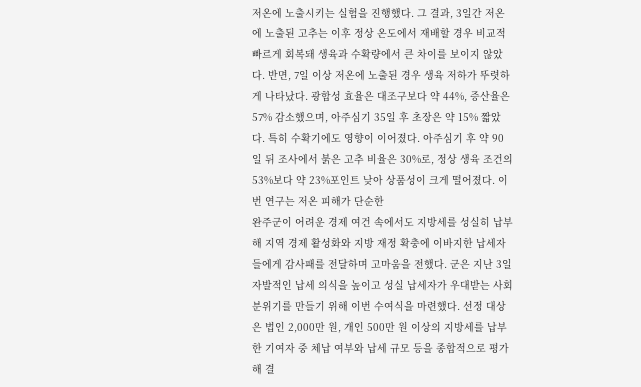저온에 노출시키는 실험을 진행했다. 그 결과, 3일간 저온에 노출된 고추는 이후 정상 온도에서 재배할 경우 비교적 빠르게 회복돼 생육과 수확량에서 큰 차이를 보이지 않았다. 반면, 7일 이상 저온에 노출된 경우 생육 저하가 뚜렷하게 나타났다. 광합성 효율은 대조구보다 약 44%, 증산율은 57% 감소했으며, 아주심기 35일 후 초장은 약 15% 짧았다. 특히 수확기에도 영향이 이어졌다. 아주심기 후 약 90일 뒤 조사에서 붉은 고추 비율은 30%로, 정상 생육 조건의 53%보다 약 23%포인트 낮아 상품성이 크게 떨어졌다. 이번 연구는 저온 피해가 단순한
완주군이 어려운 경제 여건 속에서도 지방세를 성실히 납부해 지역 경제 활성화와 지방 재정 확충에 이바지한 납세자들에게 감사패를 전달하며 고마움을 전했다. 군은 지난 3일 자발적인 납세 의식을 높이고 성실 납세자가 우대받는 사회 분위기를 만들기 위해 이번 수여식을 마련했다. 선정 대상은 법인 2,000만 원, 개인 500만 원 이상의 지방세를 납부한 기여자 중 체납 여부와 납세 규모 등을 종합적으로 평가해 결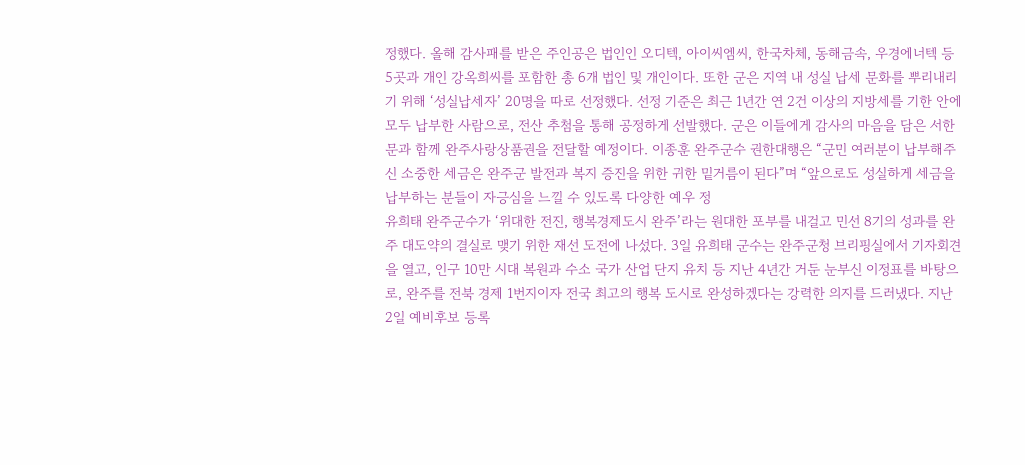정했다. 올해 감사패를 받은 주인공은 법인인 오디텍, 아이씨엠씨, 한국차체, 동해금속, 우경에너텍 등 5곳과 개인 강옥희씨를 포함한 총 6개 법인 및 개인이다. 또한 군은 지역 내 성실 납세 문화를 뿌리내리기 위해 ‘성실납세자’ 20명을 따로 선정했다. 선정 기준은 최근 1년간 연 2건 이상의 지방세를 기한 안에 모두 납부한 사람으로, 전산 추첨을 통해 공정하게 선발했다. 군은 이들에게 감사의 마음을 담은 서한문과 함께 완주사랑상품권을 전달할 예정이다. 이종훈 완주군수 권한대행은 “군민 여러분이 납부해주신 소중한 세금은 완주군 발전과 복지 증진을 위한 귀한 밑거름이 된다”며 “앞으로도 성실하게 세금을 납부하는 분들이 자긍심을 느낄 수 있도록 다양한 예우 정
유희태 완주군수가 ‘위대한 전진, 행복경제도시 완주’라는 원대한 포부를 내걸고 민선 8기의 성과를 완주 대도약의 결실로 맺기 위한 재선 도전에 나섰다. 3일 유희태 군수는 완주군청 브리핑실에서 기자회견을 열고, 인구 10만 시대 복원과 수소 국가 산업 단지 유치 등 지난 4년간 거둔 눈부신 이정표를 바탕으로, 완주를 전북 경제 1번지이자 전국 최고의 행복 도시로 완성하겠다는 강력한 의지를 드러냈다. 지난 2일 예비후보 등록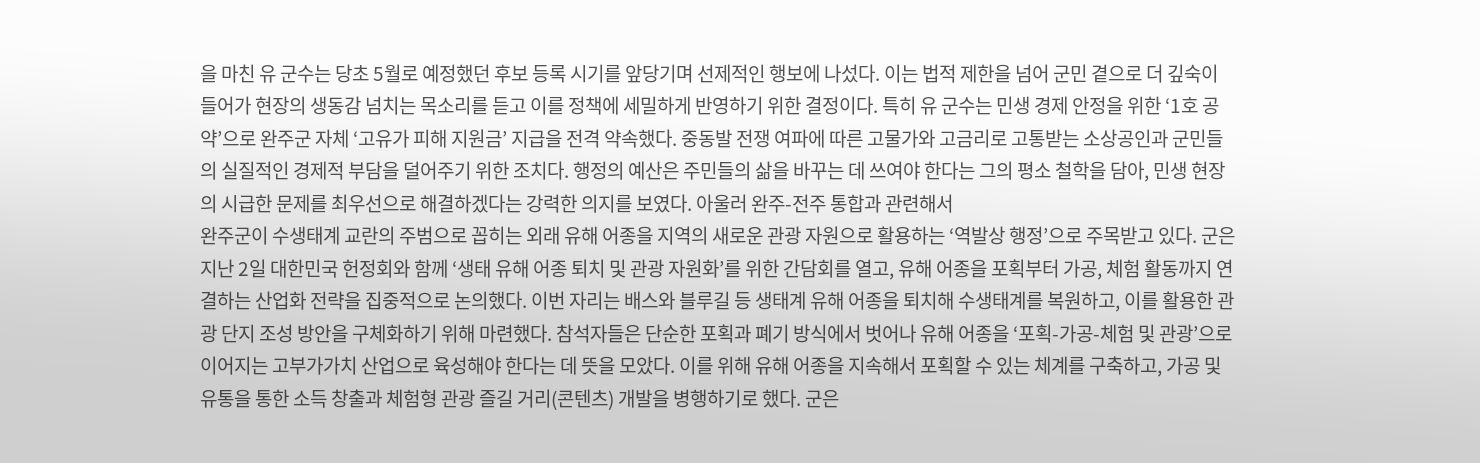을 마친 유 군수는 당초 5월로 예정했던 후보 등록 시기를 앞당기며 선제적인 행보에 나섰다. 이는 법적 제한을 넘어 군민 곁으로 더 깊숙이 들어가 현장의 생동감 넘치는 목소리를 듣고 이를 정책에 세밀하게 반영하기 위한 결정이다. 특히 유 군수는 민생 경제 안정을 위한 ‘1호 공약’으로 완주군 자체 ‘고유가 피해 지원금’ 지급을 전격 약속했다. 중동발 전쟁 여파에 따른 고물가와 고금리로 고통받는 소상공인과 군민들의 실질적인 경제적 부담을 덜어주기 위한 조치다. 행정의 예산은 주민들의 삶을 바꾸는 데 쓰여야 한다는 그의 평소 철학을 담아, 민생 현장의 시급한 문제를 최우선으로 해결하겠다는 강력한 의지를 보였다. 아울러 완주-전주 통합과 관련해서
완주군이 수생태계 교란의 주범으로 꼽히는 외래 유해 어종을 지역의 새로운 관광 자원으로 활용하는 ‘역발상 행정’으로 주목받고 있다. 군은 지난 2일 대한민국 헌정회와 함께 ‘생태 유해 어종 퇴치 및 관광 자원화’를 위한 간담회를 열고, 유해 어종을 포획부터 가공, 체험 활동까지 연결하는 산업화 전략을 집중적으로 논의했다. 이번 자리는 배스와 블루길 등 생태계 유해 어종을 퇴치해 수생태계를 복원하고, 이를 활용한 관광 단지 조성 방안을 구체화하기 위해 마련했다. 참석자들은 단순한 포획과 폐기 방식에서 벗어나 유해 어종을 ‘포획-가공-체험 및 관광’으로 이어지는 고부가가치 산업으로 육성해야 한다는 데 뜻을 모았다. 이를 위해 유해 어종을 지속해서 포획할 수 있는 체계를 구축하고, 가공 및 유통을 통한 소득 창출과 체험형 관광 즐길 거리(콘텐츠) 개발을 병행하기로 했다. 군은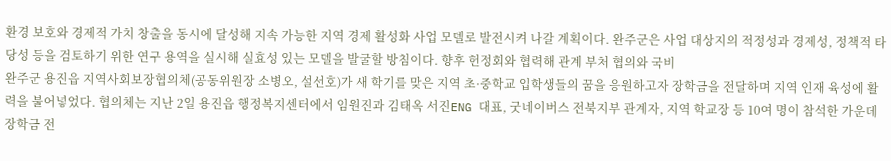환경 보호와 경제적 가치 창출을 동시에 달성해 지속 가능한 지역 경제 활성화 사업 모델로 발전시켜 나갈 계획이다. 완주군은 사업 대상지의 적정성과 경제성, 정책적 타당성 등을 검토하기 위한 연구 용역을 실시해 실효성 있는 모델을 발굴할 방침이다. 향후 헌정회와 협력해 관계 부처 협의와 국비
완주군 용진읍 지역사회보장협의체(공동위원장 소병오, 설선호)가 새 학기를 맞은 지역 초·중학교 입학생들의 꿈을 응원하고자 장학금을 전달하며 지역 인재 육성에 활력을 불어넣었다. 협의체는 지난 2일 용진읍 행정복지센터에서 임원진과 김태옥 서진ENG 대표, 굿네이버스 전북지부 관계자, 지역 학교장 등 10여 명이 참석한 가운데 장학금 전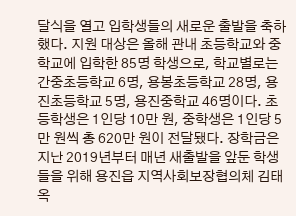달식을 열고 입학생들의 새로운 출발을 축하했다. 지원 대상은 올해 관내 초등학교와 중학교에 입학한 85명 학생으로, 학교별로는 간중초등학교 6명, 용봉초등학교 28명, 용진초등학교 5명, 용진중학교 46명이다. 초등학생은 1인당 10만 원, 중학생은 1인당 5만 원씩 총 620만 원이 전달됐다. 장학금은 지난 2019년부터 매년 새출발을 앞둔 학생들을 위해 용진읍 지역사회보장협의체 김태옥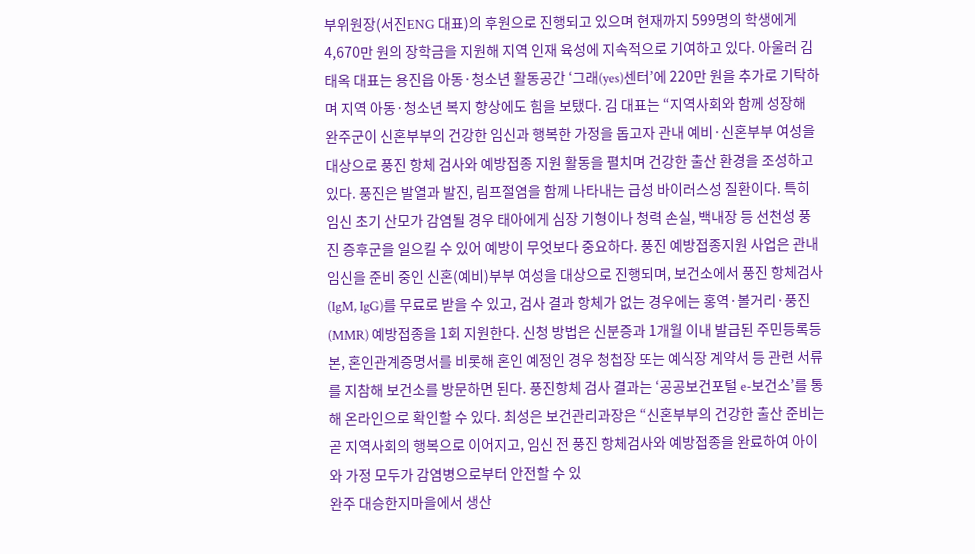부위원장(서진ENG 대표)의 후원으로 진행되고 있으며 현재까지 599명의 학생에게 4,670만 원의 장학금을 지원해 지역 인재 육성에 지속적으로 기여하고 있다. 아울러 김태옥 대표는 용진읍 아동·청소년 활동공간 ‘그래(yes)센터’에 220만 원을 추가로 기탁하며 지역 아동·청소년 복지 향상에도 힘을 보탰다. 김 대표는 “지역사회와 함께 성장해
완주군이 신혼부부의 건강한 임신과 행복한 가정을 돕고자 관내 예비·신혼부부 여성을 대상으로 풍진 항체 검사와 예방접종 지원 활동을 펼치며 건강한 출산 환경을 조성하고 있다. 풍진은 발열과 발진, 림프절염을 함께 나타내는 급성 바이러스성 질환이다. 특히 임신 초기 산모가 감염될 경우 태아에게 심장 기형이나 청력 손실, 백내장 등 선천성 풍진 증후군을 일으킬 수 있어 예방이 무엇보다 중요하다. 풍진 예방접종지원 사업은 관내 임신을 준비 중인 신혼(예비)부부 여성을 대상으로 진행되며, 보건소에서 풍진 항체검사(IgM, IgG)를 무료로 받을 수 있고, 검사 결과 항체가 없는 경우에는 홍역·볼거리·풍진(MMR) 예방접종을 1회 지원한다. 신청 방법은 신분증과 1개월 이내 발급된 주민등록등본, 혼인관계증명서를 비롯해 혼인 예정인 경우 청첩장 또는 예식장 계약서 등 관련 서류를 지참해 보건소를 방문하면 된다. 풍진항체 검사 결과는 ‘공공보건포털 e-보건소’를 통해 온라인으로 확인할 수 있다. 최성은 보건관리과장은 “신혼부부의 건강한 출산 준비는 곧 지역사회의 행복으로 이어지고, 임신 전 풍진 항체검사와 예방접종을 완료하여 아이와 가정 모두가 감염병으로부터 안전할 수 있
완주 대승한지마을에서 생산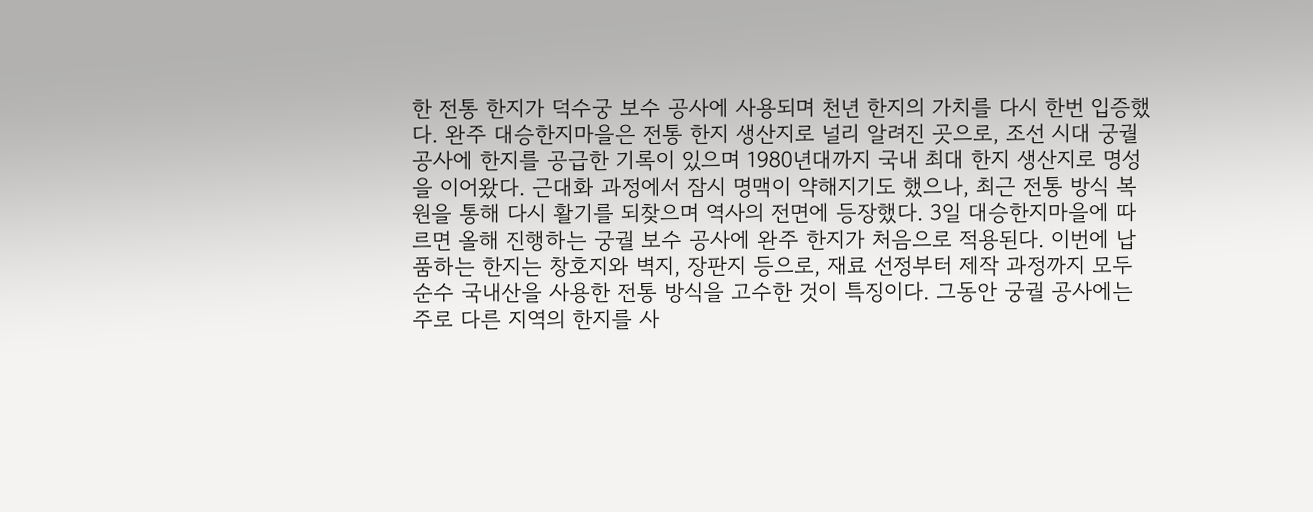한 전통 한지가 덕수궁 보수 공사에 사용되며 천년 한지의 가치를 다시 한번 입증했다. 완주 대승한지마을은 전통 한지 생산지로 널리 알려진 곳으로, 조선 시대 궁궐 공사에 한지를 공급한 기록이 있으며 1980년대까지 국내 최대 한지 생산지로 명성을 이어왔다. 근대화 과정에서 잠시 명맥이 약해지기도 했으나, 최근 전통 방식 복원을 통해 다시 활기를 되찾으며 역사의 전면에 등장했다. 3일 대승한지마을에 따르면 올해 진행하는 궁궐 보수 공사에 완주 한지가 처음으로 적용된다. 이번에 납품하는 한지는 창호지와 벽지, 장판지 등으로, 재료 선정부터 제작 과정까지 모두 순수 국내산을 사용한 전통 방식을 고수한 것이 특징이다. 그동안 궁궐 공사에는 주로 다른 지역의 한지를 사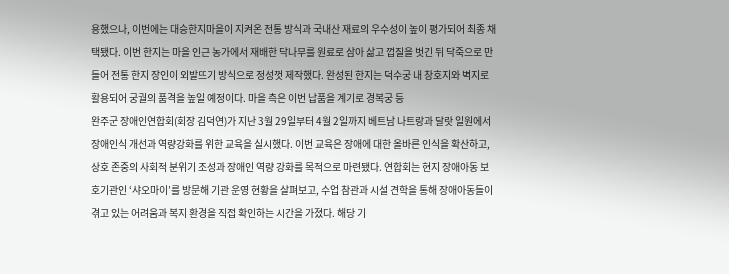용했으나, 이번에는 대승한지마을이 지켜온 전통 방식과 국내산 재료의 우수성이 높이 평가되어 최종 채택됐다. 이번 한지는 마을 인근 농가에서 재배한 닥나무를 원료로 삼아 삶고 껍질을 벗긴 뒤 닥죽으로 만들어 전통 한지 장인이 외발뜨기 방식으로 정성껏 제작했다. 완성된 한지는 덕수궁 내 창호지와 벽지로 활용되어 궁궐의 품격을 높일 예정이다. 마을 측은 이번 납품을 계기로 경복궁 등
완주군 장애인연합회(회장 김덕연)가 지난 3월 29일부터 4월 2일까지 베트남 나트랑과 달랏 일원에서 장애인식 개선과 역량강화를 위한 교육을 실시했다. 이번 교육은 장애에 대한 올바른 인식을 확산하고, 상호 존중의 사회적 분위기 조성과 장애인 역량 강화를 목적으로 마련됐다. 연합회는 현지 장애아동 보호기관인 ‘샤오마이’를 방문해 기관 운영 현황을 살펴보고, 수업 참관과 시설 견학을 통해 장애아동들이 겪고 있는 어려움과 복지 환경을 직접 확인하는 시간을 가졌다. 해당 기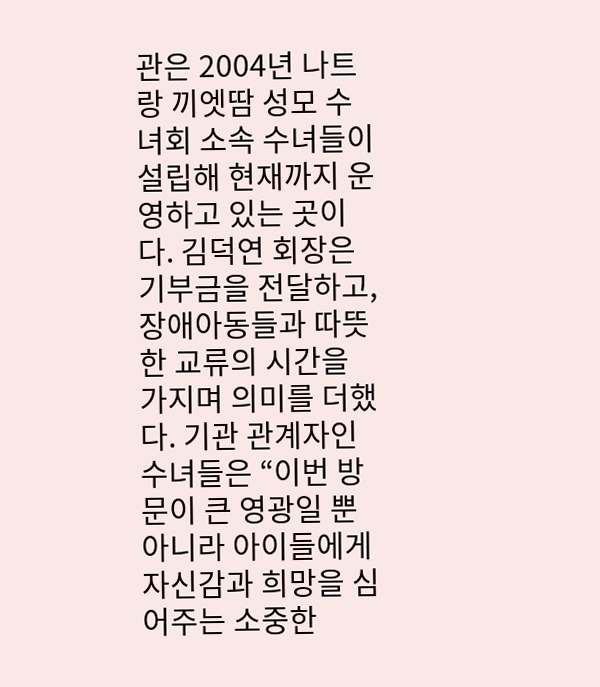관은 2004년 나트랑 끼엣땀 성모 수녀회 소속 수녀들이 설립해 현재까지 운영하고 있는 곳이다. 김덕연 회장은 기부금을 전달하고, 장애아동들과 따뜻한 교류의 시간을 가지며 의미를 더했다. 기관 관계자인 수녀들은 “이번 방문이 큰 영광일 뿐 아니라 아이들에게 자신감과 희망을 심어주는 소중한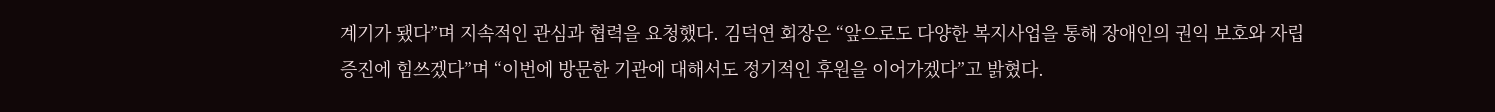계기가 됐다”며 지속적인 관심과 협력을 요청했다. 김덕연 회장은 “앞으로도 다양한 복지사업을 통해 장애인의 권익 보호와 자립 증진에 힘쓰겠다”며 “이번에 방문한 기관에 대해서도 정기적인 후원을 이어가겠다”고 밝혔다.